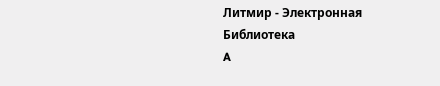Литмир - Электронная Библиотека
A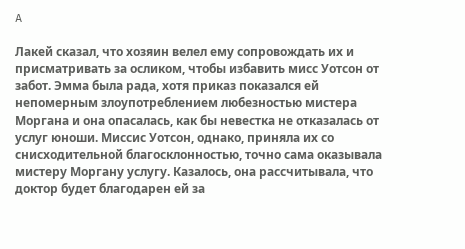A

Лакей сказал, что хозяин велел ему сопровождать их и присматривать за осликом, чтобы избавить мисс Уотсон от забот. Эмма была рада, хотя приказ показался ей непомерным злоупотреблением любезностью мистера Моргана и она опасалась, как бы невестка не отказалась от услуг юноши. Миссис Уотсон, однако, приняла их со снисходительной благосклонностью, точно сама оказывала мистеру Моргану услугу. Казалось, она рассчитывала, что доктор будет благодарен ей за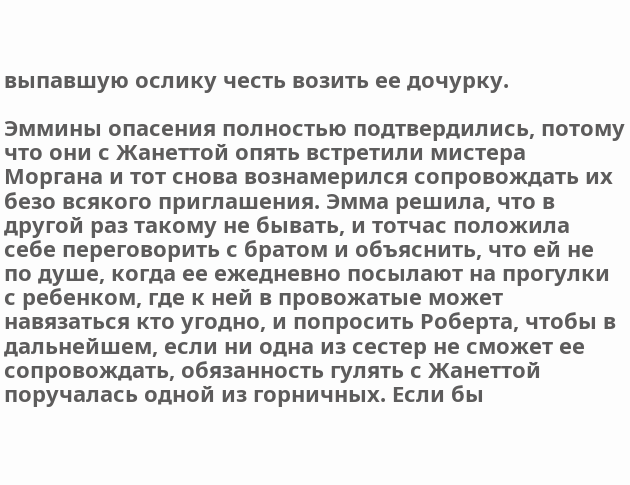выпавшую ослику честь возить ее дочурку.

Эммины опасения полностью подтвердились, потому что они с Жанеттой опять встретили мистера Моргана и тот снова вознамерился сопровождать их безо всякого приглашения. Эмма решила, что в другой раз такому не бывать, и тотчас положила себе переговорить с братом и объяснить, что ей не по душе, когда ее ежедневно посылают на прогулки с ребенком, где к ней в провожатые может навязаться кто угодно, и попросить Роберта, чтобы в дальнейшем, если ни одна из сестер не сможет ее сопровождать, обязанность гулять с Жанеттой поручалась одной из горничных. Если бы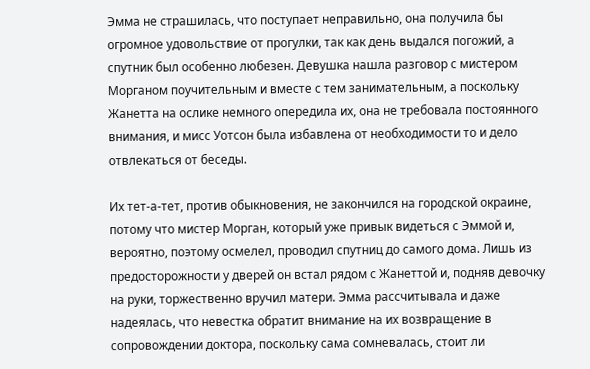Эмма не страшилась, что поступает неправильно, она получила бы огромное удовольствие от прогулки, так как день выдался погожий, а спутник был особенно любезен. Девушка нашла разговор с мистером Морганом поучительным и вместе с тем занимательным, а поскольку Жанетта на ослике немного опередила их, она не требовала постоянного внимания, и мисс Уотсон была избавлена от необходимости то и дело отвлекаться от беседы.

Их тет-а-тет, против обыкновения, не закончился на городской окраине, потому что мистер Морган, который уже привык видеться с Эммой и, вероятно, поэтому осмелел, проводил спутниц до самого дома. Лишь из предосторожности у дверей он встал рядом с Жанеттой и, подняв девочку на руки, торжественно вручил матери. Эмма рассчитывала и даже надеялась, что невестка обратит внимание на их возвращение в сопровождении доктора, поскольку сама сомневалась, стоит ли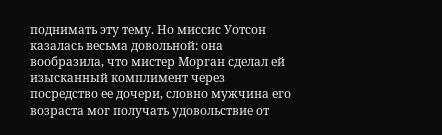поднимать эту тему. Но миссис Уотсон казалась весьма довольной: она вообразила, что мистер Морган сделал ей изысканный комплимент через посредство ее дочери, словно мужчина его возраста мог получать удовольствие от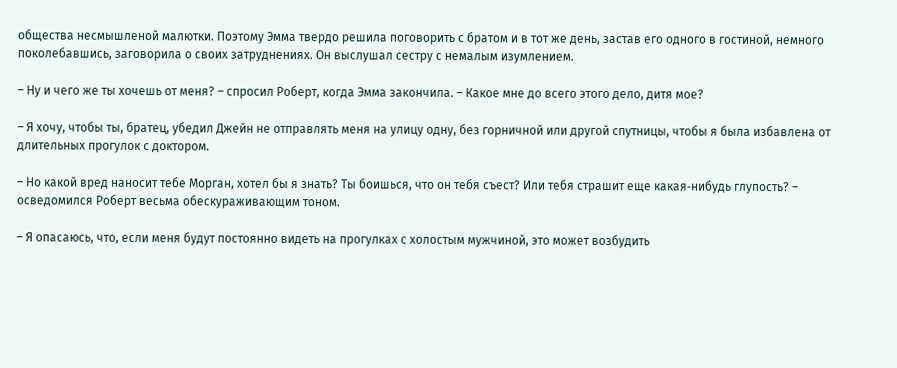общества несмышленой малютки. Поэтому Эмма твердо решила поговорить с братом и в тот же день, застав его одного в гостиной, немного поколебавшись, заговорила о своих затруднениях. Он выслушал сестру с немалым изумлением.

– Ну и чего же ты хочешь от меня? – спросил Роберт, когда Эмма закончила. – Какое мне до всего этого дело, дитя мое?

– Я хочу, чтобы ты, братец, убедил Джейн не отправлять меня на улицу одну, без горничной или другой спутницы, чтобы я была избавлена от длительных прогулок с доктором.

– Но какой вред наносит тебе Морган, хотел бы я знать? Ты боишься, что он тебя съест? Или тебя страшит еще какая‑нибудь глупость? – осведомился Роберт весьма обескураживающим тоном.

– Я опасаюсь, что, если меня будут постоянно видеть на прогулках с холостым мужчиной, это может возбудить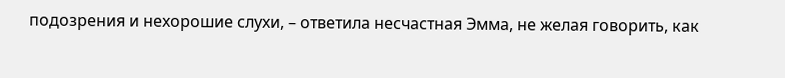подозрения и нехорошие слухи, – ответила несчастная Эмма, не желая говорить, как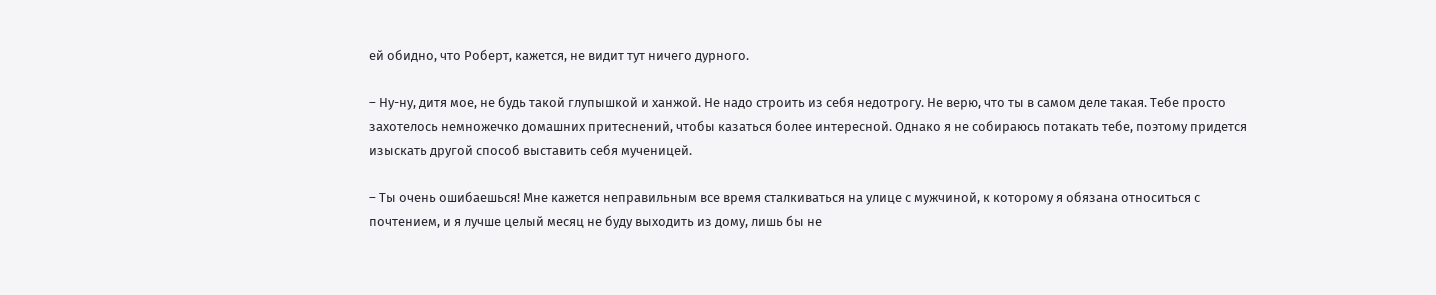ей обидно, что Роберт, кажется, не видит тут ничего дурного.

– Ну-ну, дитя мое, не будь такой глупышкой и ханжой. Не надо строить из себя недотрогу. Не верю, что ты в самом деле такая. Тебе просто захотелось немножечко домашних притеснений, чтобы казаться более интересной. Однако я не собираюсь потакать тебе, поэтому придется изыскать другой способ выставить себя мученицей.

– Ты очень ошибаешься! Мне кажется неправильным все время сталкиваться на улице с мужчиной, к которому я обязана относиться с почтением, и я лучше целый месяц не буду выходить из дому, лишь бы не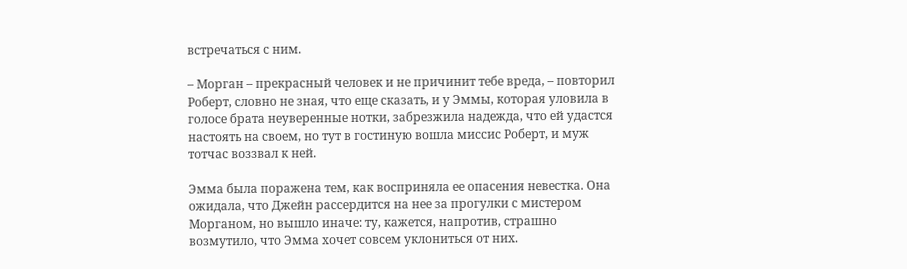встречаться с ним.

– Морган – прекрасный человек и не причинит тебе вреда, – повторил Роберт, словно не зная, что еще сказать, и у Эммы, которая уловила в голосе брата неуверенные нотки, забрезжила надежда, что ей удастся настоять на своем, но тут в гостиную вошла миссис Роберт, и муж тотчас воззвал к ней.

Эмма была поражена тем, как восприняла ее опасения невестка. Она ожидала, что Джейн рассердится на нее за прогулки с мистером Морганом, но вышло иначе: ту, кажется, напротив, страшно возмутило, что Эмма хочет совсем уклониться от них.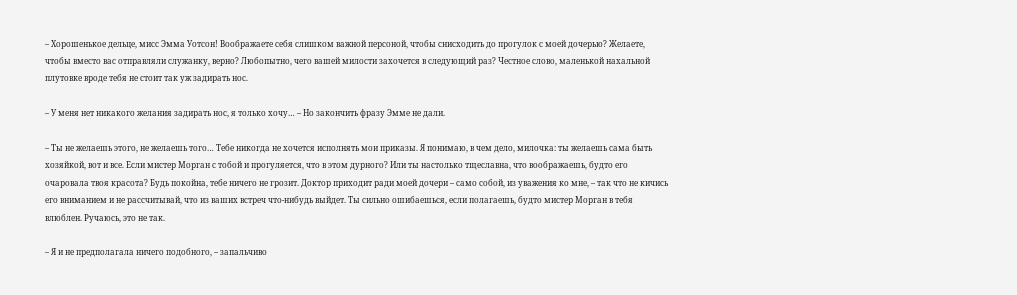– Хорошенькое дельце, мисс Эмма Уотсон! Воображаете себя слишком важной персоной, чтобы снисходить до прогулок с моей дочерью? Желаете, чтобы вместо вас отправляли служанку, верно? Любопытно, чего вашей милости захочется в следующий раз? Честное слово, маленькой нахальной плутовке вроде тебя не стоит так уж задирать нос.

– У меня нет никакого желания задирать нос, я только хочу… – Но закончить фразу Эмме не дали.

– Ты не желаешь этого, не желаешь того… Тебе никогда не хочется исполнять мои приказы. Я понимаю, в чем дело, милочка: ты желаешь сама быть хозяйкой, вот и все. Если мистер Морган с тобой и прогуляется, что в этом дурного? Или ты настолько тщеславна, что воображаешь, будто его очаровала твоя красота? Будь покойна, тебе ничего не грозит. Доктор приходит ради моей дочери – само собой, из уважения ко мне, – так что не кичись его вниманием и не рассчитывай, что из ваших встреч что‑нибудь выйдет. Ты сильно ошибаешься, если полагаешь, будто мистер Морган в тебя влюблен. Ручаюсь, это не так.

– Я и не предполагала ничего подобного, – запальчиво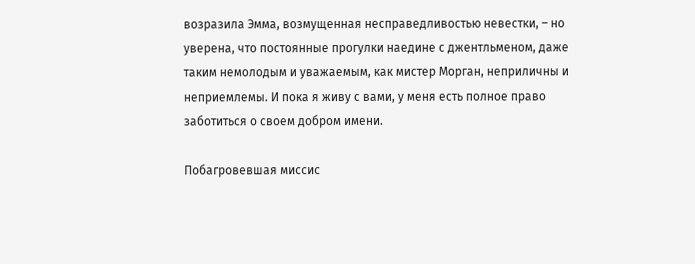возразила Эмма, возмущенная несправедливостью невестки, – но уверена, что постоянные прогулки наедине с джентльменом, даже таким немолодым и уважаемым, как мистер Морган, неприличны и неприемлемы. И пока я живу с вами, у меня есть полное право заботиться о своем добром имени.

Побагровевшая миссис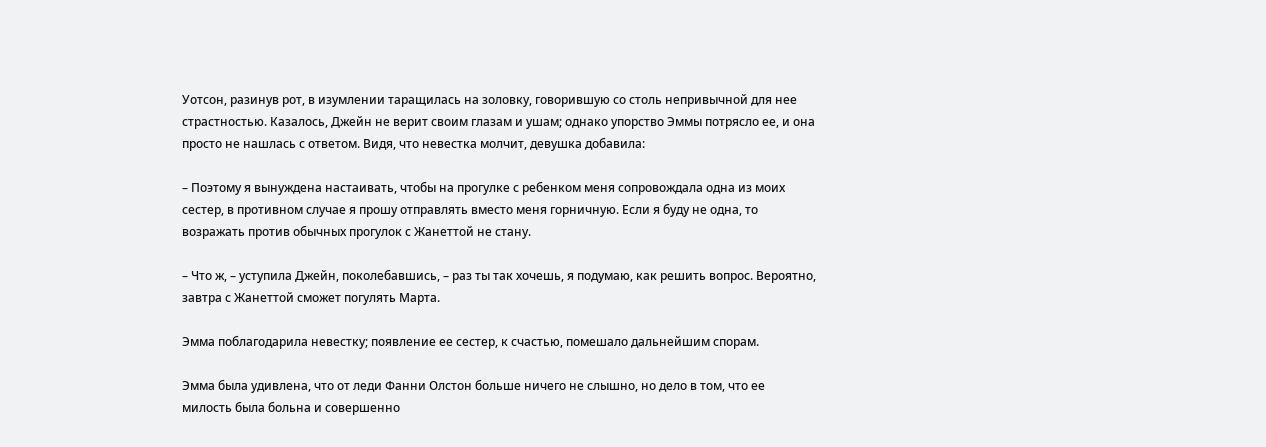Уотсон, разинув рот, в изумлении таращилась на золовку, говорившую со столь непривычной для нее страстностью. Казалось, Джейн не верит своим глазам и ушам; однако упорство Эммы потрясло ее, и она просто не нашлась с ответом. Видя, что невестка молчит, девушка добавила:

– Поэтому я вынуждена настаивать, чтобы на прогулке с ребенком меня сопровождала одна из моих сестер, в противном случае я прошу отправлять вместо меня горничную. Если я буду не одна, то возражать против обычных прогулок с Жанеттой не стану.

– Что ж, – уступила Джейн, поколебавшись, – раз ты так хочешь, я подумаю, как решить вопрос. Вероятно, завтра с Жанеттой сможет погулять Марта.

Эмма поблагодарила невестку; появление ее сестер, к счастью, помешало дальнейшим спорам.

Эмма была удивлена, что от леди Фанни Олстон больше ничего не слышно, но дело в том, что ее милость была больна и совершенно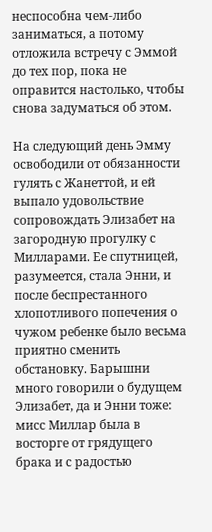неспособна чем‑либо заниматься, а потому отложила встречу с Эммой до тех пор, пока не оправится настолько, чтобы снова задуматься об этом.

На следующий день Эмму освободили от обязанности гулять с Жанеттой, и ей выпало удовольствие сопровождать Элизабет на загородную прогулку с Милларами. Ее спутницей, разумеется, стала Энни, и после беспрестанного хлопотливого попечения о чужом ребенке было весьма приятно сменить обстановку. Барышни много говорили о будущем Элизабет, да и Энни тоже: мисс Миллар была в восторге от грядущего брака и с радостью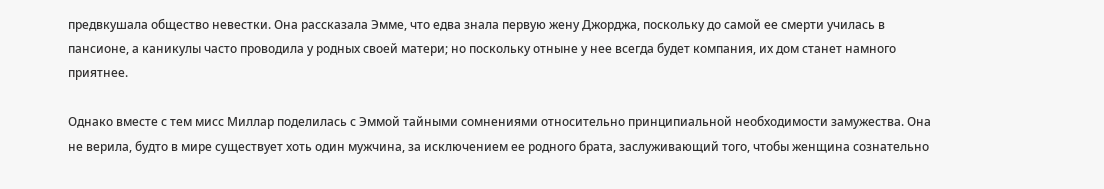предвкушала общество невестки. Она рассказала Эмме, что едва знала первую жену Джорджа, поскольку до самой ее смерти училась в пансионе, а каникулы часто проводила у родных своей матери; но поскольку отныне у нее всегда будет компания, их дом станет намного приятнее.

Однако вместе с тем мисс Миллар поделилась с Эммой тайными сомнениями относительно принципиальной необходимости замужества. Она не верила, будто в мире существует хоть один мужчина, за исключением ее родного брата, заслуживающий того, чтобы женщина сознательно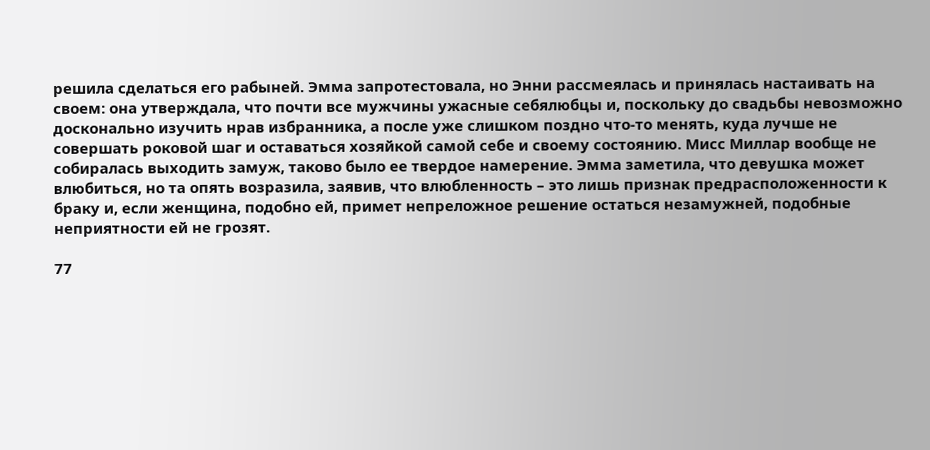решила сделаться его рабыней. Эмма запротестовала, но Энни рассмеялась и принялась настаивать на своем: она утверждала, что почти все мужчины ужасные себялюбцы и, поскольку до свадьбы невозможно досконально изучить нрав избранника, а после уже слишком поздно что‑то менять, куда лучше не совершать роковой шаг и оставаться хозяйкой самой себе и своему состоянию. Мисс Миллар вообще не собиралась выходить замуж, таково было ее твердое намерение. Эмма заметила, что девушка может влюбиться, но та опять возразила, заявив, что влюбленность – это лишь признак предрасположенности к браку и, если женщина, подобно ей, примет непреложное решение остаться незамужней, подобные неприятности ей не грозят.

77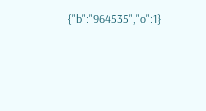{"b":"964535","o":1}